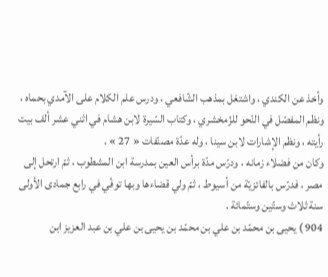وأخذ عن الكندي ، واشتغل بمذهب الشّافعي ، ودرس علم الكلام على الآمدي بحماه ، ونظم المفصّل في النّحو للزّمخشري ، وكتاب السّيرة لابن هشام في اثني عشر ألف بيت رأيته ، ونظم الإشارات لابن سينا ، وله عدّة مصنّفات « 27 » .
وكان من فضلاء زمانه ، ودرّس مدّة برأس العين بمدرسة ابن المشطوب ، ثمّ ارتحل إلى مصر ، فدرّس بالفائزيّة من أسيوط ، ثمّ ولي قضاءها وبها توفّي في رابع جمادى الأولى سنة ثلاث وستّين وستّمائة .
904 ) يحيى بن محمّد بن علي بن محمّد بن يحيى بن علي بن عبد العزيز ابن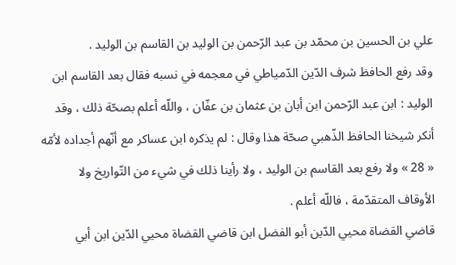علي بن الحسين بن محمّد بن عبد الرّحمن بن الوليد بن القاسم بن الوليد .
وقد رفع الحافظ شرف الدّين الدّمياطي في معجمه في نسبه فقال بعد القاسم ابن الوليد : ابن عبد الرّحمن ابن أبان بن عثمان بن عفّان ، واللّه أعلم بصحّة ذلك ، وقد أنكر شيخنا الحافظ الذّهبي صحّة هذا وقال : لم يذكره ابن عساكر مع أنّهم أجداده لأمّه « 28 » ولا رفع بعد القاسم بن الوليد ، ولا رأينا ذلك في شيء من التّواريخ ولا الأوقاف المتقدّمة ، فاللّه أعلم .
قاضي القضاة محيي الدّين أبو الفضل ابن قاضي القضاة محيي الدّين ابن أبي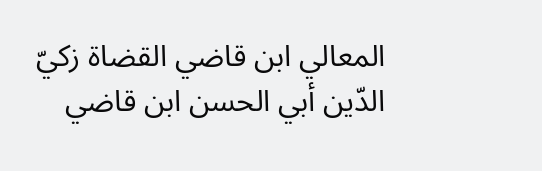المعالي ابن قاضي القضاة زكيّ الدّين أبي الحسن ابن قاضي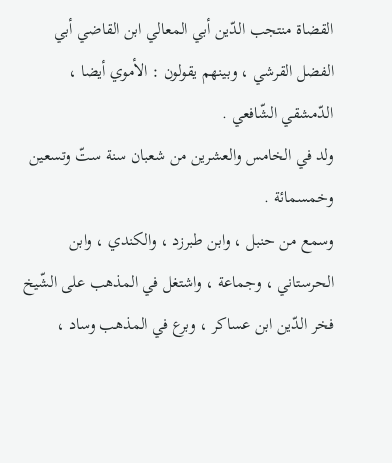القضاة منتجب الدّين أبي المعالي ابن القاضي أبي الفضل القرشي ، وبينهم يقولون : الأموي أيضا ، الدّمشقي الشّافعي .
ولد في الخامس والعشرين من شعبان سنة ستّ وتسعين وخمسمائة .
وسمع من حنبل ، وابن طبرزد ، والكندي ، وابن الحرستاني ، وجماعة ، واشتغل في المذهب على الشّيخ فخر الدّين ابن عساكر ، وبرع في المذهب وساد ،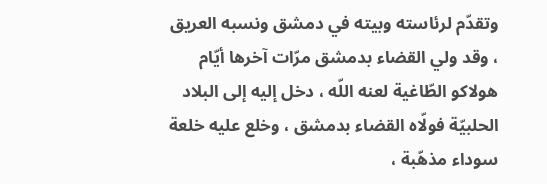وتقدّم لرئاسته وبيته في دمشق ونسبه العريق ، وقد ولي القضاء بدمشق مرّات آخرها أيّام هولاكو الطّاغية لعنه اللّه ، دخل إليه إلى البلاد الحلبيّة فولّاه القضاء بدمشق ، وخلع عليه خلعة سوداء مذهّبة ،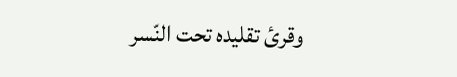وقرئ تقليده تحت النّسر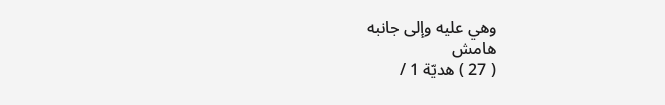وهي عليه وإلى جانبه
هامش
( 27 ) هديّة 1 /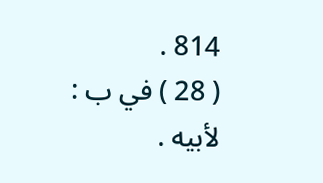814 .
( 28 ) في ب : لأبيه .